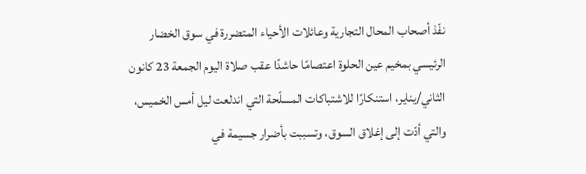نفّذ أصحاب المحال التجارية وعائلات الأحياء المتضررة في سوق الخضار الرئيسي بمخيم عين الحلوة اعتصامًا حاشدًا عقب صلاة اليوم الجمعة 23 كانون الثاني/يناير، استنكارًا للاشتباكات المسلّحة التي اندلعت ليل أمس الخميس، والتي أدّت إلى إغلاق السوق، وتسببت بأضرار جسيمة في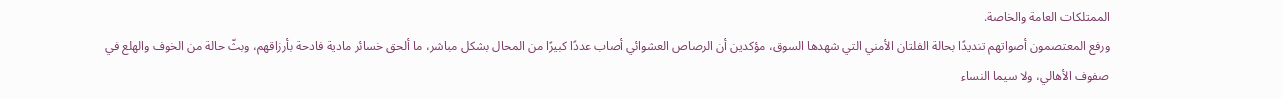الممتلكات العامة والخاصة.
ورفع المعتصمون أصواتهم تنديدًا بحالة الفلتان الأمني التي شهدها السوق، مؤكدين أن الرصاص العشوائي أصاب عددًا كبيرًا من المحال بشكل مباشر، ما ألحق خسائر مادية فادحة بأرزاقهم، وبثّ حالة من الخوف والهلع في صفوف الأهالي، ولا سيما النساء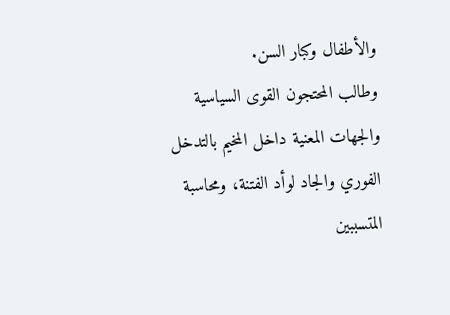والأطفال وكبار السن.
وطالب المحتجون القوى السياسية والجهات المعنية داخل المخيم بالتدخل الفوري والجاد لوأد الفتنة، ومحاسبة المتسببين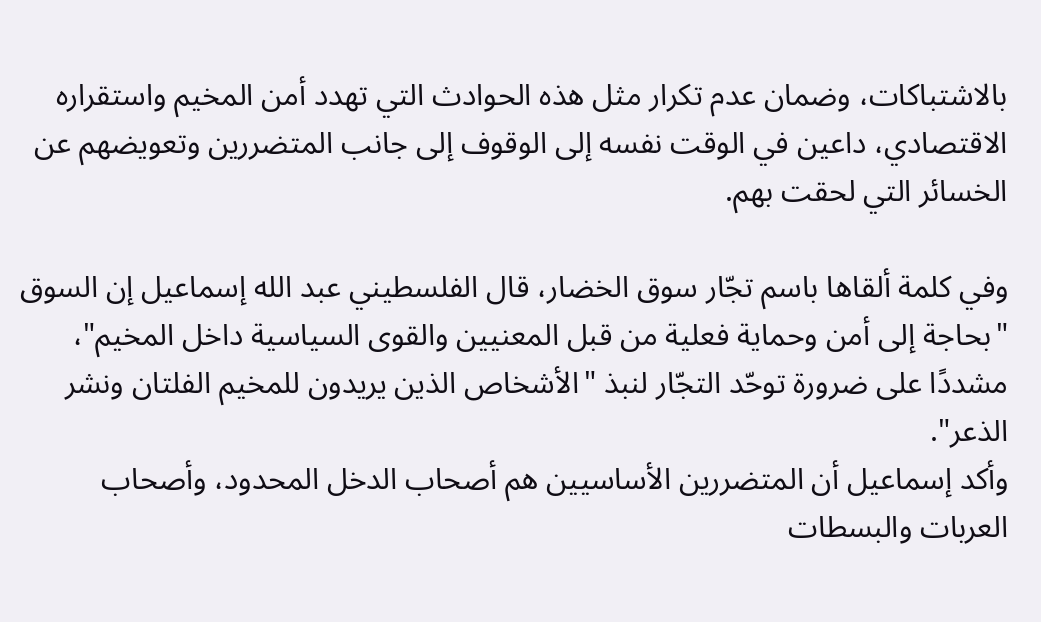بالاشتباكات، وضمان عدم تكرار مثل هذه الحوادث التي تهدد أمن المخيم واستقراره الاقتصادي، داعين في الوقت نفسه إلى الوقوف إلى جانب المتضررين وتعويضهم عن الخسائر التي لحقت بهم.

وفي كلمة ألقاها باسم تجّار سوق الخضار، قال الفلسطيني عبد الله إسماعيل إن السوق "بحاجة إلى أمن وحماية فعلية من قبل المعنيين والقوى السياسية داخل المخيم"، مشددًا على ضرورة توحّد التجّار لنبذ "الأشخاص الذين يريدون للمخيم الفلتان ونشر الذعر".
وأكد إسماعيل أن المتضررين الأساسيين هم أصحاب الدخل المحدود، وأصحاب العربات والبسطات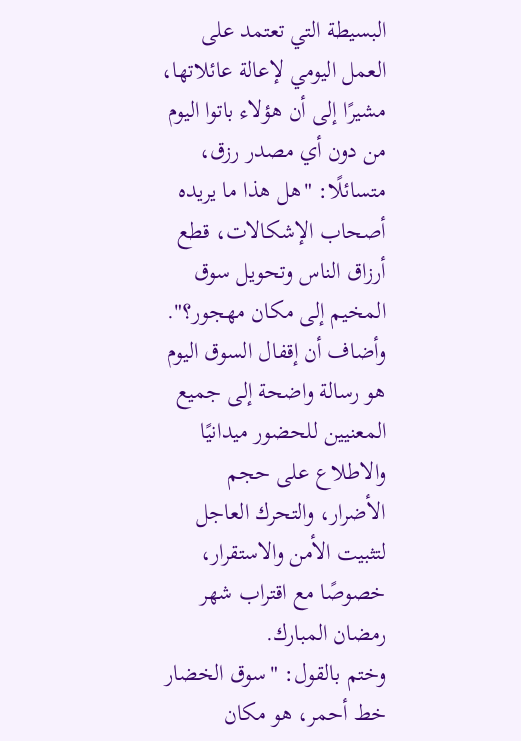البسيطة التي تعتمد على العمل اليومي لإعالة عائلاتها، مشيرًا إلى أن هؤلاء باتوا اليوم من دون أي مصدر رزق، متسائلًا: "هل هذا ما يريده أصحاب الإشكالات، قطع أرزاق الناس وتحويل سوق المخيم إلى مكان مهجور؟".
وأضاف أن إقفال السوق اليوم هو رسالة واضحة إلى جميع المعنيين للحضور ميدانيًا والاطلاع على حجم الأضرار، والتحرك العاجل لتثبيت الأمن والاستقرار، خصوصًا مع اقتراب شهر رمضان المبارك.
وختم بالقول: "سوق الخضار خط أحمر، هو مكان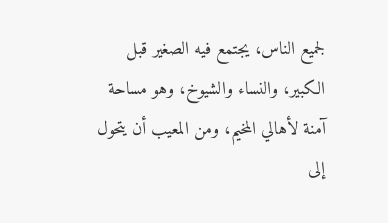لجميع الناس، يجتمع فيه الصغير قبل الكبير، والنساء والشيوخ، وهو مساحة آمنة لأهالي المخيم، ومن المعيب أن يتحول إلى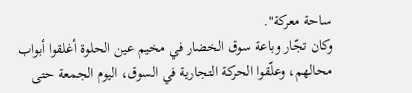ساحة معركة".
وكان تجّار وباعة سوق الخضار في مخيم عين الحلوة أغلقوا أبواب محالهم، وعلّقوا الحركة التجارية في السوق، اليوم الجمعة حتى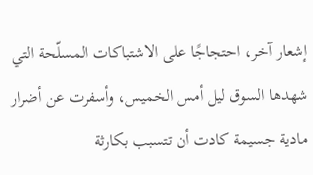إشعار آخر، احتجاجًا على الاشتباكات المسلّحة التي شهدها السوق ليل أمس الخميس، وأسفرت عن أضرار مادية جسيمة كادت أن تتسبب بكارثة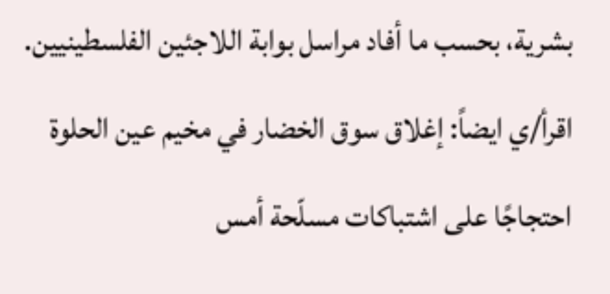بشرية، بحسب ما أفاد مراسل بوابة اللاجئين الفلسطينيين.
اقرأ/ي ايضاً: إغلاق سوق الخضار في مخيم عين الحلوة احتجاجًا على اشتباكات مسلّحة أمس